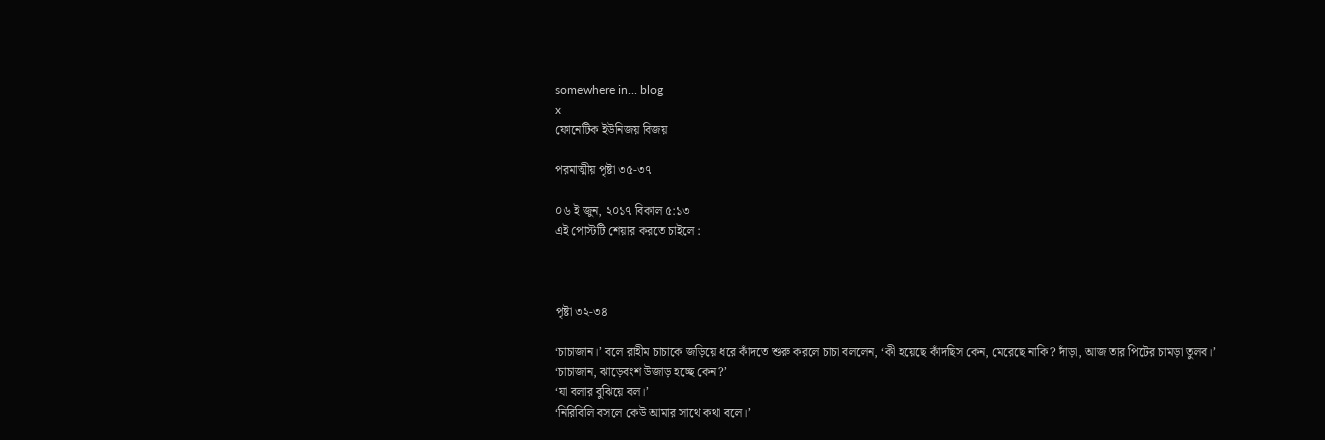somewhere in... blog
x
ফোনেটিক ইউনিজয় বিজয়

পরমাত্মীয় পৃষ্টা ৩৫-৩৭

০৬ ই জুন, ২০১৭ বিকাল ৫:১৩
এই পোস্টটি শেয়ার করতে চাইলে :



পৃষ্টা ৩২-৩৪

‘চাচাজান।’ বলে রাহীম চাচাকে জড়িয়ে ধরে কাঁদতে শুরু করলে চাচা বললেন, ‘কী হয়েছে কাঁদছিস কেন, মেরেছে নাকি? দাঁড়া, আজ তার পিটের চামড়া তুলব।’
‘চাচাজান, ঝাড়েবংশ উজাড় হচ্ছে কেন?’
‘যা বলার বুঝিয়ে বল।’
‘নিরিবিলি বসলে কেউ আমার সাথে কথা বলে।’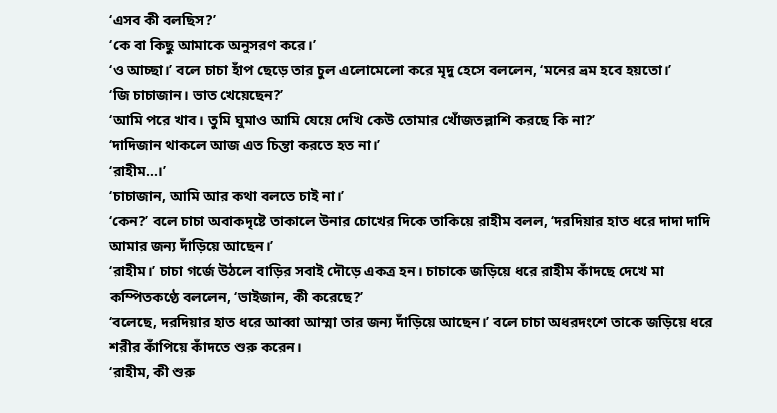‘এসব কী বলছিস?’
‘কে বা কিছু আমাকে অনুসরণ করে।’
‘ও আচ্ছা।’ বলে চাচা হাঁপ ছেড়ে তার চুল এলোমেলো করে মৃদু হেসে বললেন, ‘মনের ভ্রম হবে হয়তো।’
‘জি চাচাজান। ভাত খেয়েছেন?’
‘আমি পরে খাব। তুমি ঘুমাও আমি যেয়ে দেখি কেউ তোমার খোঁজতল্লাশি করছে কি না?’
‘দাদিজান থাকলে আজ এত চিন্তা করতে হত না।’
‘রাহীম…।’
‘চাচাজান, আমি আর কথা বলতে চাই না।’
‘কেন?’ বলে চাচা অবাকদৃষ্টে তাকালে উনার চোখের দিকে তাকিয়ে রাহীম বলল, ‘দরদিয়ার হাত ধরে দাদা দাদি আমার জন্য দাঁড়িয়ে আছেন।’
‘রাহীম।’ চাচা গর্জে উঠলে বাড়ির সবাই দৌড়ে একত্র হন। চাচাকে জড়িয়ে ধরে রাহীম কাঁদছে দেখে মা কম্পিতকণ্ঠে বললেন, ‘ভাইজান, কী করেছে?’
‘বলেছে, দরদিয়ার হাত ধরে আব্বা আম্মা তার জন্য দাঁড়িয়ে আছেন।’ বলে চাচা অধরদংশে তাকে জড়িয়ে ধরে শরীর কাঁপিয়ে কাঁদতে শুরু করেন।
‘রাহীম, কী শুরু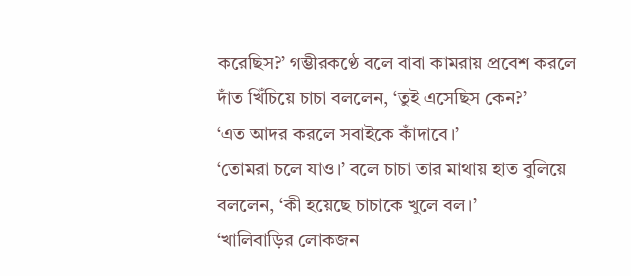করেছিস?’ গম্ভীরকণ্ঠে বলে বাবা কামরায় প্রবেশ করলে দাঁত খিঁচিয়ে চাচা বললেন, ‘তুই এসেছিস কেন?’
‘এত আদর করলে সবাইকে কাঁদাবে।’
‘তোমরা চলে যাও।’ বলে চাচা তার মাথায় হাত বুলিয়ে বললেন, ‘কী হয়েছে চাচাকে খুলে বল।’
‘খালিবাড়ির লোকজন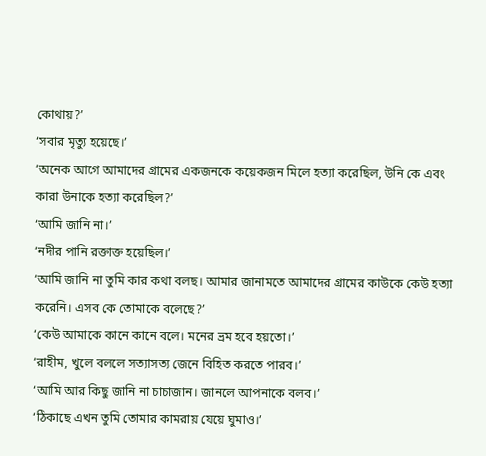কোথায়?’
‘সবার মৃত্যু হয়েছে।’
‘অনেক আগে আমাদের গ্রামের একজনকে কয়েকজন মিলে হত্যা করেছিল, উনি কে এবং কারা উনাকে হত্যা করেছিল?’
‘আমি জানি না।’
‘নদীর পানি রক্তাক্ত হয়েছিল।’
‘আমি জানি না তুমি কার কথা বলছ। আমার জানামতে আমাদের গ্রামের কাউকে কেউ হত্যা করেনি। এসব কে তোমাকে বলেছে?’
‘কেউ আমাকে কানে কানে বলে। মনের ভ্রম হবে হয়তো।’
‘রাহীম, খুলে বললে সত্যাসত্য জেনে বিহিত করতে পারব।’
‘আমি আর কিছু জানি না চাচাজান। জানলে আপনাকে বলব।’
‘ঠিকাছে এখন তুমি তোমার কামরায় যেয়ে ঘুমাও।’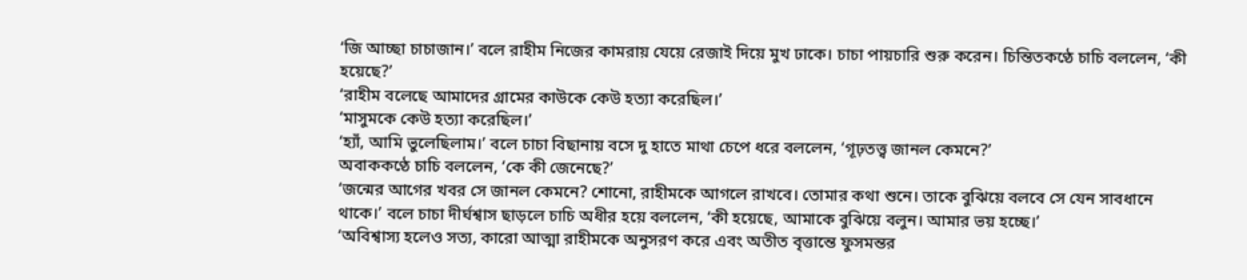‘জি আচ্ছা চাচাজান।’ বলে রাহীম নিজের কামরায় যেয়ে রেজাই দিয়ে মুখ ঢাকে। চাচা পায়চারি শুরু করেন। চিন্তিতকণ্ঠে চাচি বললেন, ‘কী হয়েছে?’
‘রাহীম বলেছে আমাদের গ্রামের কাউকে কেউ হত্যা করেছিল।’
‘মাসুমকে কেউ হত্যা করেছিল।’
‘হ্যাঁ, আমি ভুলেছিলাম।’ বলে চাচা বিছানায় বসে দু হাতে মাথা চেপে ধরে বললেন, ‘গূঢ়তত্ত্ব জানল কেমনে?’
অবাককণ্ঠে চাচি বললেন, ‘কে কী জেনেছে?’
‘জন্মের আগের খবর সে জানল কেমনে? শোনো, রাহীমকে আগলে রাখবে। তোমার কথা শুনে। তাকে বুঝিয়ে বলবে সে যেন সাবধানে থাকে।’ বলে চাচা দীর্ঘশ্বাস ছাড়লে চাচি অধীর হয়ে বললেন, ‘কী হয়েছে, আমাকে বুঝিয়ে বলুন। আমার ভয় হচ্ছে।’
‘অবিশ্বাস্য হলেও সত্য, কারো আত্মা রাহীমকে অনুসরণ করে এবং অতীত বৃত্তান্তে ফুসমন্তর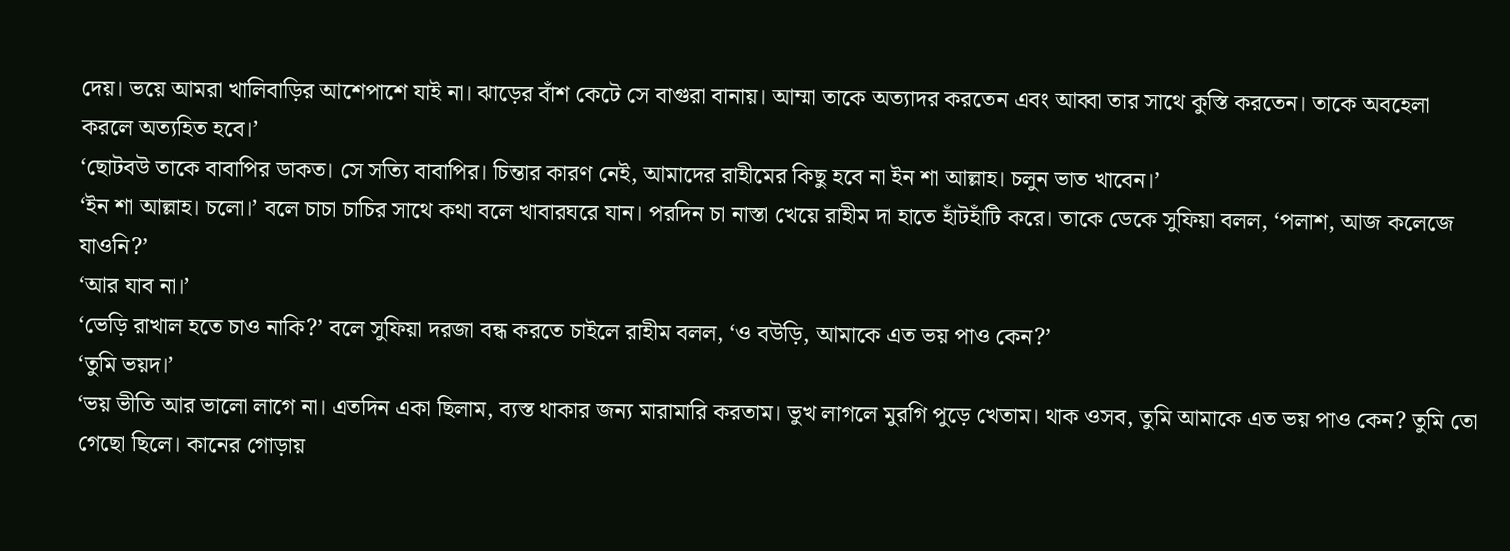দেয়। ভয়ে আমরা খালিবাড়ির আশেপাশে যাই না। ঝাড়ের বাঁশ কেটে সে বাগুরা বানায়। আম্মা তাকে অত্যাদর করতেন এবং আব্বা তার সাথে কুস্তি করতেন। তাকে অবহেলা করলে অত্যহিত হবে।’
‘ছোটবউ তাকে বাবাপির ডাকত। সে সত্যি বাবাপির। চিন্তার কারণ নেই, আমাদের রাহীমের কিছু হবে না ইন শা আল্লাহ। চলুন ভাত খাবেন।’
‘ইন শা আল্লাহ। চলো।’ বলে চাচা চাচির সাথে কথা বলে খাবারঘরে যান। পরদিন চা নাস্তা খেয়ে রাহীম দা হাতে হাঁটহাঁটি করে। তাকে ডেকে সুফিয়া বলল, ‘পলাশ, আজ কলেজে যাওনি?’
‘আর যাব না।’
‘ভেড়ি রাখাল হতে চাও নাকি?’ বলে সুফিয়া দরজা বন্ধ করতে চাইলে রাহীম বলল, ‘ও বউড়ি, আমাকে এত ভয় পাও কেন?’
‘তুমি ভয়দ।’
‘ভয় ভীতি আর ভালো লাগে না। এতদিন একা ছিলাম, ব্যস্ত থাকার জন্য মারামারি করতাম। ভুখ লাগলে মুরগি পুড়ে খেতাম। থাক ওসব, তুমি আমাকে এত ভয় পাও কেন? তুমি তো গেছো ছিলে। কানের গোড়ায়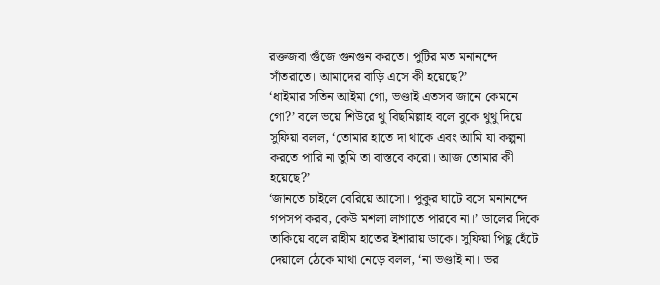রক্তজবা গুঁজে গুনগুন করতে। পুটির মত মনানন্দে সাঁতরাতে। আমাদের বাড়ি এসে কী হয়েছে?’
‘ধাইমার সতিন আইমা গো, ভণ্ডাই এতসব জানে কেমনে গো?’ বলে ভয়ে শিউরে থু বিছমিল্লাহ বলে বুকে থুথু দিয়ে সুফিয়া বলল, ‘তোমার হাতে দা থাকে এবং আমি যা কল্পনা করতে পারি না তুমি তা বাস্তবে করো। আজ তোমার কী হয়েছে?’
‘জানতে চাইলে বেরিয়ে আসো। পুকুর ঘাটে বসে মনানন্দে গপসপ করব, কেউ মশলা লাগাতে পারবে না।’ ডালের দিকে তাকিয়ে বলে রাহীম হাতের ইশারায় ডাকে। সুফিয়া পিছু হেঁটে দেয়ালে ঠেকে মাথা নেড়ে বলল, ‘না ভণ্ডাই না। ভর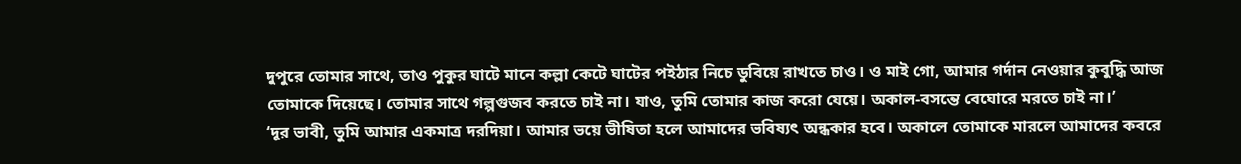দুপুরে তোমার সাথে, তাও পুকুর ঘাটে মানে কল্লা কেটে ঘাটের পইঠার নিচে ডুবিয়ে রাখতে চাও। ও মাই গো, আমার গর্দান নেওয়ার কুবুদ্ধি আজ তোমাকে দিয়েছে। তোমার সাথে গল্পগুজব করতে চাই না। যাও, তুমি তোমার কাজ করো যেয়ে। অকাল-বসন্তে বেঘোরে মরতে চাই না।’
‘দূর ভাবী, তুমি আমার একমাত্র দরদিয়া। আমার ভয়ে ভীষিতা হলে আমাদের ভবিষ্যৎ অন্ধকার হবে। অকালে তোমাকে মারলে আমাদের কবরে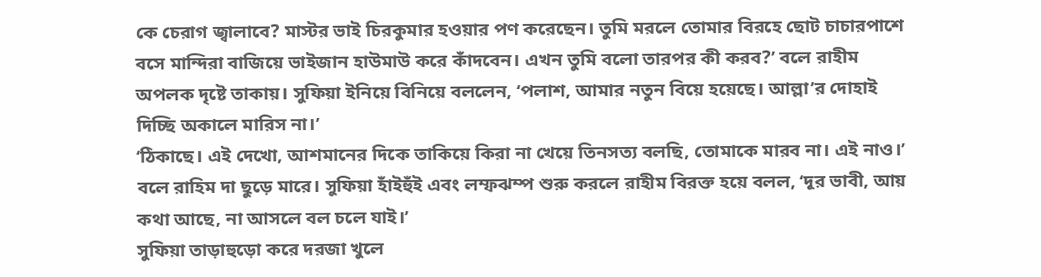কে চেরাগ জ্বালাবে? মাস্টর ভাই চিরকুমার হওয়ার পণ করেছেন। তুমি মরলে তোমার বিরহে ছোট চাচারপাশে বসে মান্দিরা বাজিয়ে ভাইজান হাউমাউ করে কাঁদবেন। এখন তুমি বলো তারপর কী করব?’ বলে রাহীম অপলক দৃষ্টে তাকায়। সুফিয়া ইনিয়ে বিনিয়ে বললেন, ‘পলাশ, আমার নতুন বিয়ে হয়েছে। আল্লা’র দোহাই দিচ্ছি অকালে মারিস না।’
‘ঠিকাছে। এই দেখো, আশমানের দিকে তাকিয়ে কিরা না খেয়ে তিনসত্য বলছি, তোমাকে মারব না। এই নাও।’ বলে রাহিম দা ছুড়ে মারে। সুফিয়া হাঁইহুঁই এবং লম্ফঝম্প শুরু করলে রাহীম বিরক্ত হয়ে বলল, ‘দূর ভাবী, আয় কথা আছে, না আসলে বল চলে যাই।’
সুফিয়া তাড়াহুড়ো করে দরজা খুলে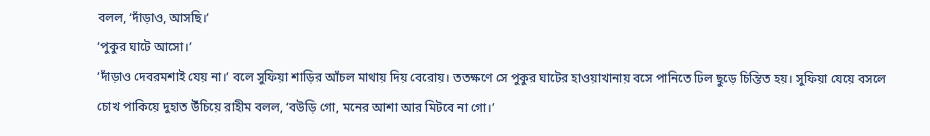বলল, ‘দাঁড়াও, আসছি।’
‘পুকুর ঘাটে আসো।’
‘দাঁড়াও দেবরমশাই যেয় না।’ বলে সুফিয়া শাড়ির আঁচল মাথায় দিয় বেরোয়। ততক্ষণে সে পুকুর ঘাটের হাওয়াখানায় বসে পানিতে ঢিল ছুড়ে চিন্তিত হয়। সুফিয়া যেয়ে বসলে চোখ পাকিয়ে দুহাত উঁচিয়ে রাহীম বলল, ‘বউড়ি গো, মনের আশা আর মিটবে না গো।’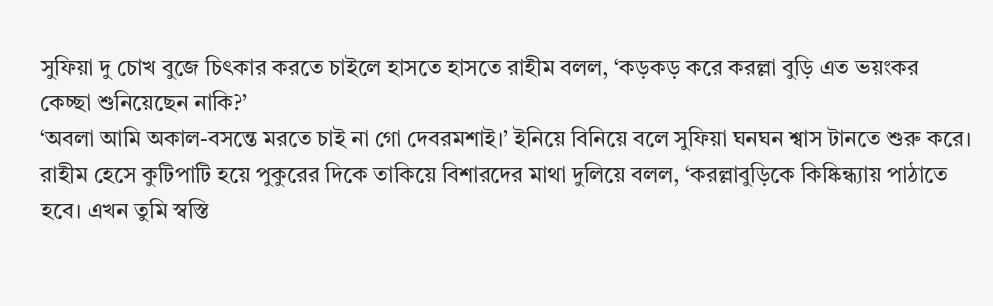সুফিয়া দু চোখ বুজে চিৎকার করতে চাইলে হাসতে হাসতে রাহীম বলল, ‘কড়কড় করে করল্লা বুড়ি এত ভয়ংকর কেচ্ছা শুনিয়েছেন নাকি?’
‘অবলা আমি অকাল-বসন্তে মরতে চাই না গো দেবরমশাই।’ ইনিয়ে বিনিয়ে বলে সুফিয়া ঘনঘন শ্বাস টানতে শুরু করে। রাহীম হেসে কুটিপাটি হয়ে পুকুরের দিকে তাকিয়ে বিশারদের মাথা দুলিয়ে বলল, ‘করল্লাবুড়িকে কিষ্কিন্ধ্যায় পাঠাতে হবে। এখন তুমি স্বস্তি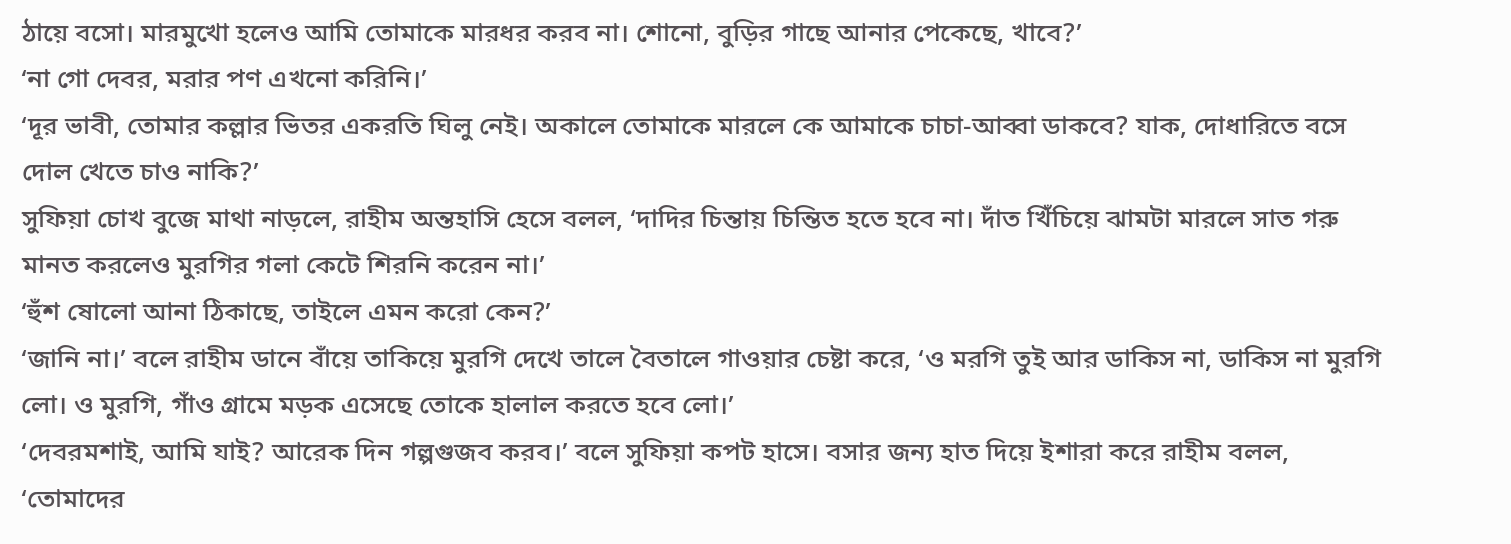ঠায়ে বসো। মারমুখো হলেও আমি তোমাকে মারধর করব না। শোনো, বুড়ির গাছে আনার পেকেছে, খাবে?’
‘না গো দেবর, মরার পণ এখনো করিনি।’
‘দূর ভাবী, তোমার কল্লার ভিতর একরতি ঘিলু নেই। অকালে তোমাকে মারলে কে আমাকে চাচা-আব্বা ডাকবে? যাক, দোধারিতে বসে দোল খেতে চাও নাকি?’
সুফিয়া চোখ বুজে মাথা নাড়লে, রাহীম অন্তহাসি হেসে বলল, ‘দাদির চিন্তায় চিন্তিত হতে হবে না। দাঁত খিঁচিয়ে ঝামটা মারলে সাত গরু মানত করলেও মুরগির গলা কেটে শিরনি করেন না।’
‘হুঁশ ষোলো আনা ঠিকাছে, তাইলে এমন করো কেন?’
‘জানি না।’ বলে রাহীম ডানে বাঁয়ে তাকিয়ে মুরগি দেখে তালে বৈতালে গাওয়ার চেষ্টা করে, ‘ও মরগি তুই আর ডাকিস না, ডাকিস না মুরগি লো। ও মুরগি, গাঁও গ্রামে মড়ক এসেছে তোকে হালাল করতে হবে লো।’
‘দেবরমশাই, আমি যাই? আরেক দিন গল্পগুজব করব।’ বলে সুফিয়া কপট হাসে। বসার জন্য হাত দিয়ে ইশারা করে রাহীম বলল, ‘তোমাদের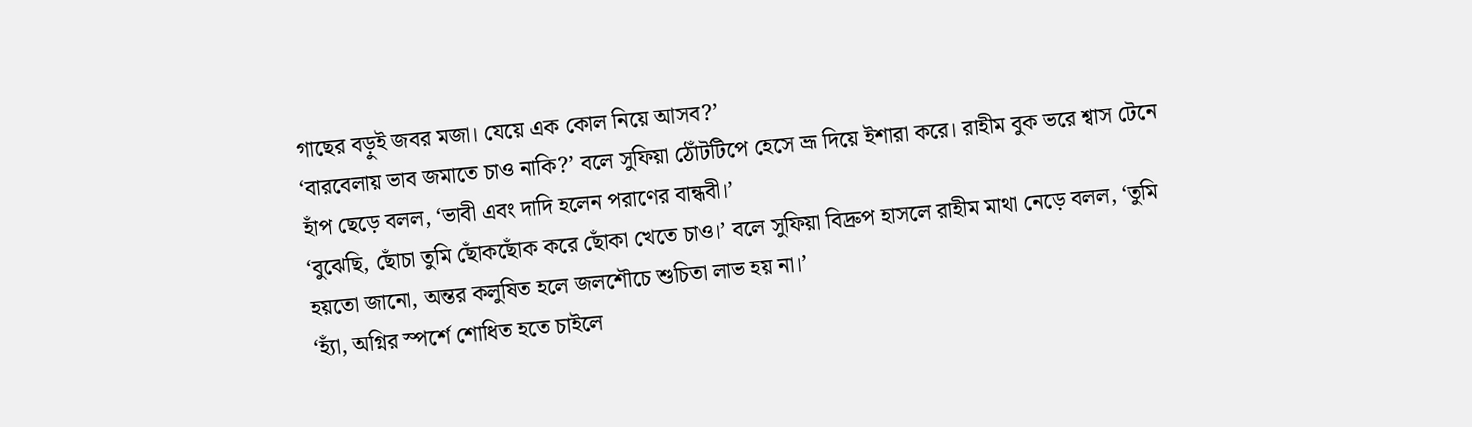গাছের বড়ুই জবর মজা। যেয়ে এক কোল নিয়ে আসব?’
‘বারবেলায় ভাব জমাতে চাও নাকি?’ বলে সুফিয়া ঠোঁটটিপে হেসে ভ্রূ দিয়ে ইশারা করে। রাহীম বুক ভরে শ্বাস টেনে হাঁপ ছেড়ে বলল, ‘ভাবী এবং দাদি হলেন পরাণের বান্ধবী।’
‘বুঝেছি, ছোঁচা তুমি ছোঁকছোঁক করে ছোঁকা খেতে চাও।’ বলে সুফিয়া বিদ্রুপ হাসলে রাহীম মাথা নেড়ে বলল, ‘তুমি হয়তো জানো, অন্তর কলুষিত হলে জলশৌচে শুচিতা লাভ হয় না।’
‘হ্যাঁ, অগ্নির স্পর্শে শোধিত হতে চাইলে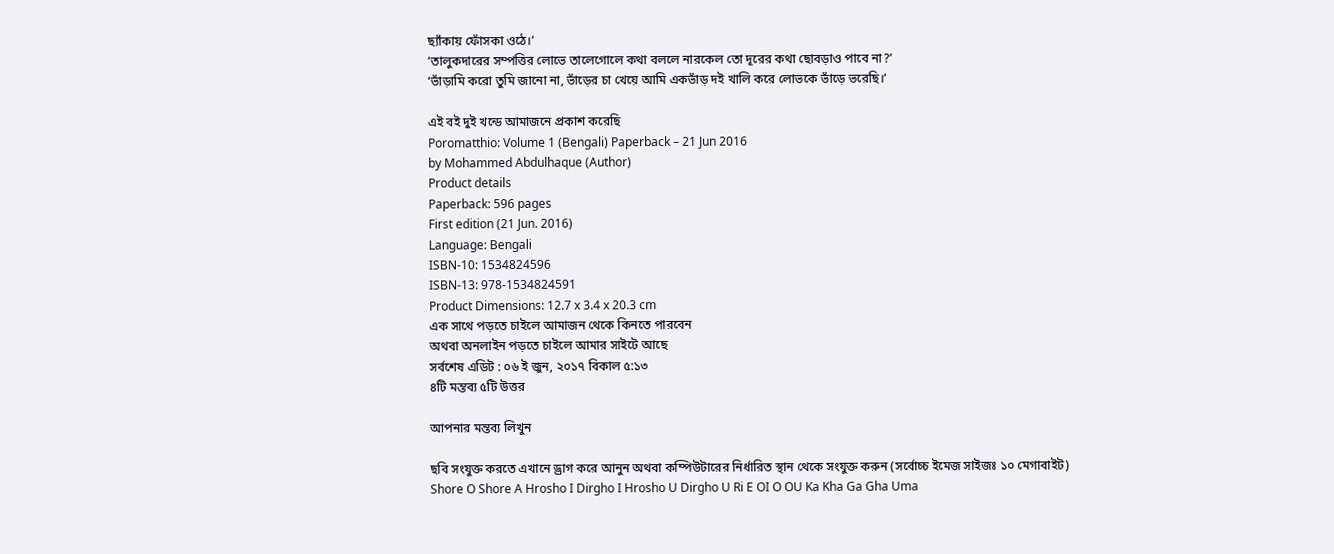ছ্যাঁকায় ফোঁসকা ওঠে।’
‘তালুকদারের সম্পত্তির লোভে তালেগোলে কথা বললে নারকেল তো দূরের কথা ছোবড়াও পাবে না?’
‘ভাঁড়ামি করো তুমি জানো না, ভাঁড়ের চা খেয়ে আমি একভাঁড় দই খালি করে লোভকে ভাঁড়ে ভরেছি।’

এই বই দুই খন্ডে আমাজনে প্রকাশ করেছি
Poromatthio: Volume 1 (Bengali) Paperback – 21 Jun 2016
by Mohammed Abdulhaque (Author)
Product details
Paperback: 596 pages
First edition (21 Jun. 2016)
Language: Bengali
ISBN-10: 1534824596
ISBN-13: 978-1534824591
Product Dimensions: 12.7 x 3.4 x 20.3 cm
এক সাথে পড়তে চাইলে আমাজন থেকে কিনতে পারবেন
অথবা অনলাইন পড়তে চাইলে আমার সাইটে আছে
সর্বশেষ এডিট : ০৬ ই জুন, ২০১৭ বিকাল ৫:১৩
৪টি মন্তব্য ৫টি উত্তর

আপনার মন্তব্য লিখুন

ছবি সংযুক্ত করতে এখানে ড্রাগ করে আনুন অথবা কম্পিউটারের নির্ধারিত স্থান থেকে সংযুক্ত করুন (সর্বোচ্চ ইমেজ সাইজঃ ১০ মেগাবাইট)
Shore O Shore A Hrosho I Dirgho I Hrosho U Dirgho U Ri E OI O OU Ka Kha Ga Gha Uma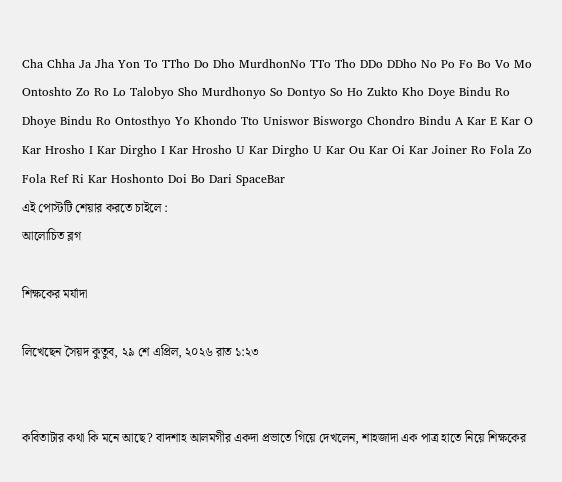Cha Chha Ja Jha Yon To TTho Do Dho MurdhonNo TTo Tho DDo DDho No Po Fo Bo Vo Mo Ontoshto Zo Ro Lo Talobyo Sho Murdhonyo So Dontyo So Ho Zukto Kho Doye Bindu Ro Dhoye Bindu Ro Ontosthyo Yo Khondo Tto Uniswor Bisworgo Chondro Bindu A Kar E Kar O Kar Hrosho I Kar Dirgho I Kar Hrosho U Kar Dirgho U Kar Ou Kar Oi Kar Joiner Ro Fola Zo Fola Ref Ri Kar Hoshonto Doi Bo Dari SpaceBar
এই পোস্টটি শেয়ার করতে চাইলে :
আলোচিত ব্লগ

শিক্ষকের মর্যাদা

লিখেছেন সৈয়দ কুতুব, ২৯ শে এপ্রিল, ২০২৬ রাত ১:২৩


কবিতাটার কথা কি মনে আছে? বাদশাহ আলমগীর একদা প্রভাতে গিয়ে দেখলেন, শাহজাদা এক পাত্র হাতে নিয়ে শিক্ষকের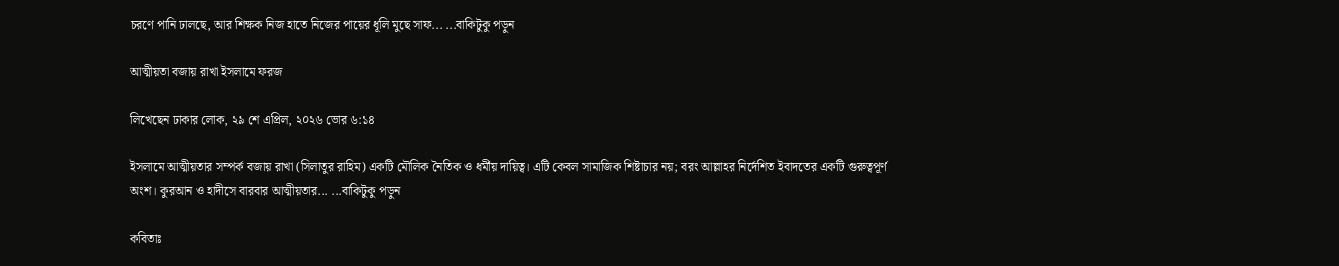চরণে পানি ঢালছে, আর শিক্ষক নিজ হাতে নিজের পায়ের ধূলি মুছে সাফ... ...বাকিটুকু পড়ুন

আত্মীয়তা বজায় রাখা ইসলামে ফরজ

লিখেছেন ঢাকার লোক, ২৯ শে এপ্রিল, ২০২৬ ভোর ৬:১৪

ইসলামে আত্মীয়তার সম্পর্ক বজায় রাখা (সিলাতুর রাহিম) একটি মৌলিক নৈতিক ও ধর্মীয় দায়িত্ব। এটি কেবল সামাজিক শিষ্টাচার নয়; বরং আল্লাহর নির্দেশিত ইবাদতের একটি গুরুত্বপূর্ণ অংশ। কুরআন ও হাদীসে বারবার আত্মীয়তার... ...বাকিটুকু পড়ুন

কবিতাঃ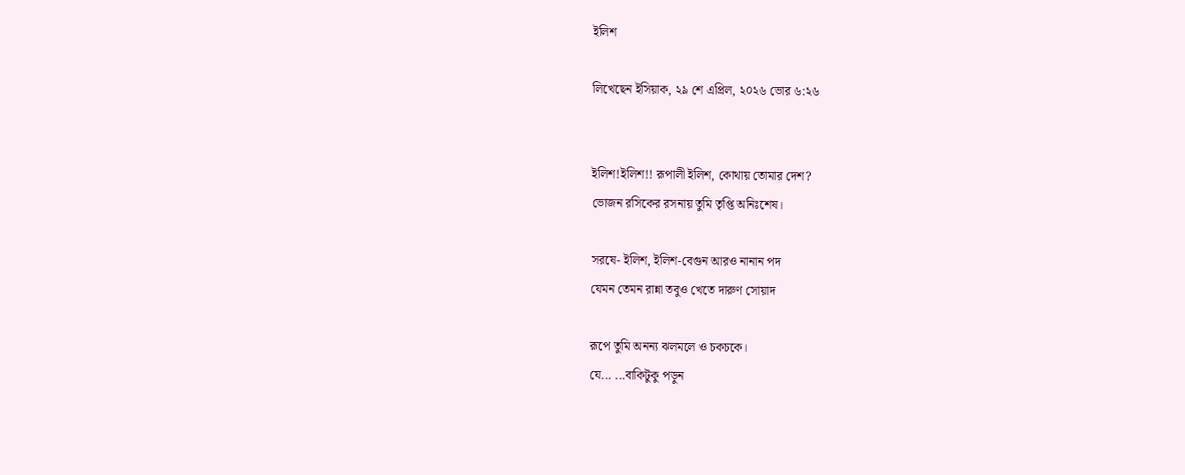ইলিশ

লিখেছেন ইসিয়াক, ২৯ শে এপ্রিল, ২০২৬ ভোর ৬:২৬


ইলিশ!ইলিশ!! রূপালী ইলিশ, কোথায় তোমার দেশ?
ভোজন রসিকের রসনায় তুমি তৃপ্তি অনিঃশেষ।

সরষে- ইলিশ, ইলিশ-বেগুন আরও নানান পদ
যেমন তেমন রান্না তবুও খেতে দারুণ সোয়াদ

রূপে তুমি অনন্য ঝলমলে ও চকচকে।
যে... ...বাকিটুকু পড়ুন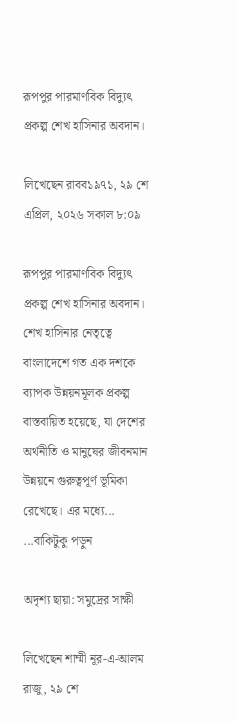রূপপুর পারমাণবিক বিদ্যুৎ প্রকল্প শেখ হাসিনার অবদান।

লিখেছেন রাবব১৯৭১, ২৯ শে এপ্রিল, ২০২৬ সকাল ৮:০৯

রূপপুর পারমাণবিক বিদ্যুৎ প্রকল্প শেখ হাসিনার অবদান।
শেখ হাসিনার নেতৃত্বে বাংলাদেশে গত এক দশকে ব্যাপক উন্নয়নমূলক প্রকল্প বাস্তবায়িত হয়েছে, যা দেশের অর্থনীতি ও মানুষের জীবনমান উন্নয়নে গুরুত্বপূর্ণ ভূমিকা রেখেছে। এর মধ্যে... ...বাকিটুকু পড়ুন

অদৃশ্য ছায়া: সমুদ্রের সাক্ষী

লিখেছেন শাম্মী নূর-এ-আলম রাজু, ২৯ শে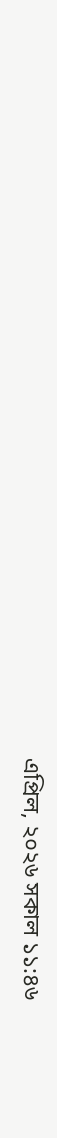এপ্রিল, ২০২৬ সকাল ১১:৪৬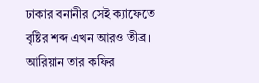ঢাকার বনানীর সেই ক্যাফেতে বৃষ্টির শব্দ এখন আরও তীব্র। আরিয়ান তার কফির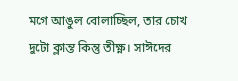মগে আঙুল বোলাচ্ছিল, তার চোখ দুটো ক্লান্ত কিন্তু তীক্ষ্ণ। সাঈদের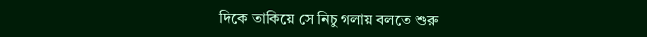দিকে তাকিয়ে সে নিচু গলায় বলতে শুরু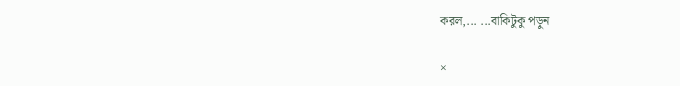করল,... ...বাকিটুকু পড়ুন

×